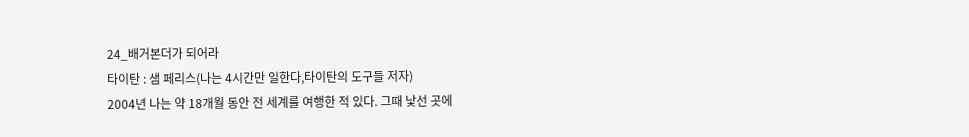24_배거본더가 되어라
타이탄 : 샘 페리스(나는 4시간만 일한다,타이탄의 도구들 저자)
2004년 나는 약 18개월 동안 전 세계를 여행한 적 있다. 그때 낯선 곳에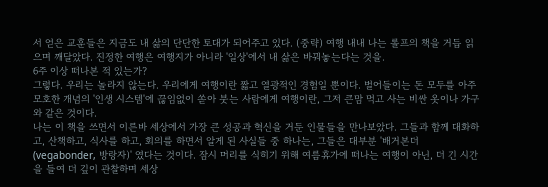서 얻은 교훈들은 지금도 내 삶의 단단한 토대가 되어주고 있다. (중략) 여행 내내 나는 롤프의 책을 거듭 읽으며 깨달았다. 진정한 여행은 여행지가 아니라 '일상'에서 내 삶은 바꿔놓는다는 것을.
6주 이상 떠나본 적 있는가?
그렇다. 우리는 놀라지 않는다. 우리에게 여행이란 짧고 열광적인 경험일 뿐이다. 벌어들이는 돈 모두를 아주 모호한 개념의 '인생 시스템'에 끊임없이 쏟아 붓는 사람에게 여행이란, 그저 큰맘 먹고 사는 비싼 옷이나 가구와 같은 것이다.
나는 이 책을 쓰면서 이른바 세상에서 가장 큰 성공과 혁신을 거둔 인물들을 만나보았다. 그들과 함께 대화하고, 산책하고, 식사를 하고, 회의를 하면서 알게 된 사실들 중 하나는, 그들은 대부분 '배거본더(vegabonder, 방랑자)' 였다는 것이다. 잠시 머리를 식히기 위해 여름휴가에 떠나는 여행이 아닌, 더 긴 시간을 들여 더 깊이 관찰하며 세상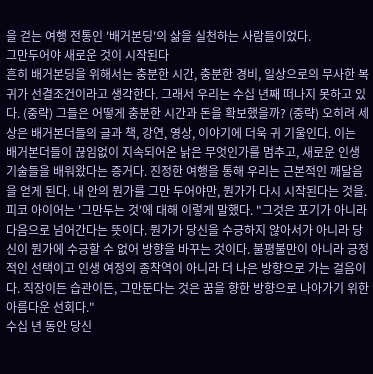을 걷는 여행 전통인 '배거본딩'의 삶을 실천하는 사람들이었다.
그만두어야 새로운 것이 시작된다
흔히 배거본딩을 위해서는 충분한 시간, 충분한 경비, 일상으로의 무사한 복귀가 선결조건이라고 생각한다. 그래서 우리는 수십 년째 떠나지 못하고 있다. (중략) 그들은 어떻게 충분한 시간과 돈을 확보했을까? (중략) 오히려 세상은 배거본더들의 글과 책, 강연, 영상, 이야기에 더욱 귀 기울인다. 이는 배거본더들이 끊임없이 지속되어온 낡은 무엇인가를 멈추고, 새로운 인생 기술들을 배워왔다는 증거다. 진정한 여행을 통해 우리는 근본적인 깨달음을 얻게 된다. 내 안의 뭔가를 그만 두어야만, 뭔가가 다시 시작된다는 것을.
피코 아이어는 '그만두는 것'에 대해 이렇게 말했다. "그것은 포기가 아니라 다음으로 넘어간다는 뜻이다. 뭔가가 당신을 수긍하지 않아서가 아니라 당신이 뭔가에 수긍할 수 없어 방향을 바꾸는 것이다. 불평불만이 아니라 긍정적인 선택이고 인생 여정의 종착역이 아니라 더 나은 방향으로 가는 걸음이다. 직장이든 습관이든, 그만둔다는 것은 꿈을 향한 방향으로 나아가기 위한 아름다운 선회다."
수십 년 동안 당신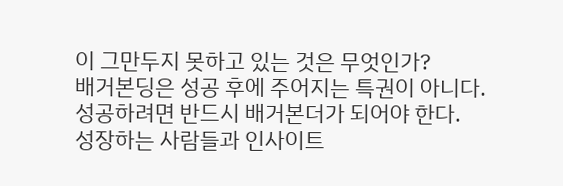이 그만두지 못하고 있는 것은 무엇인가?
배거본딩은 성공 후에 주어지는 특권이 아니다.
성공하려면 반드시 배거본더가 되어야 한다.
성장하는 사람들과 인사이트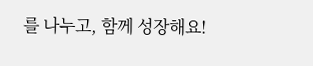를 나누고, 함께 성장해요!